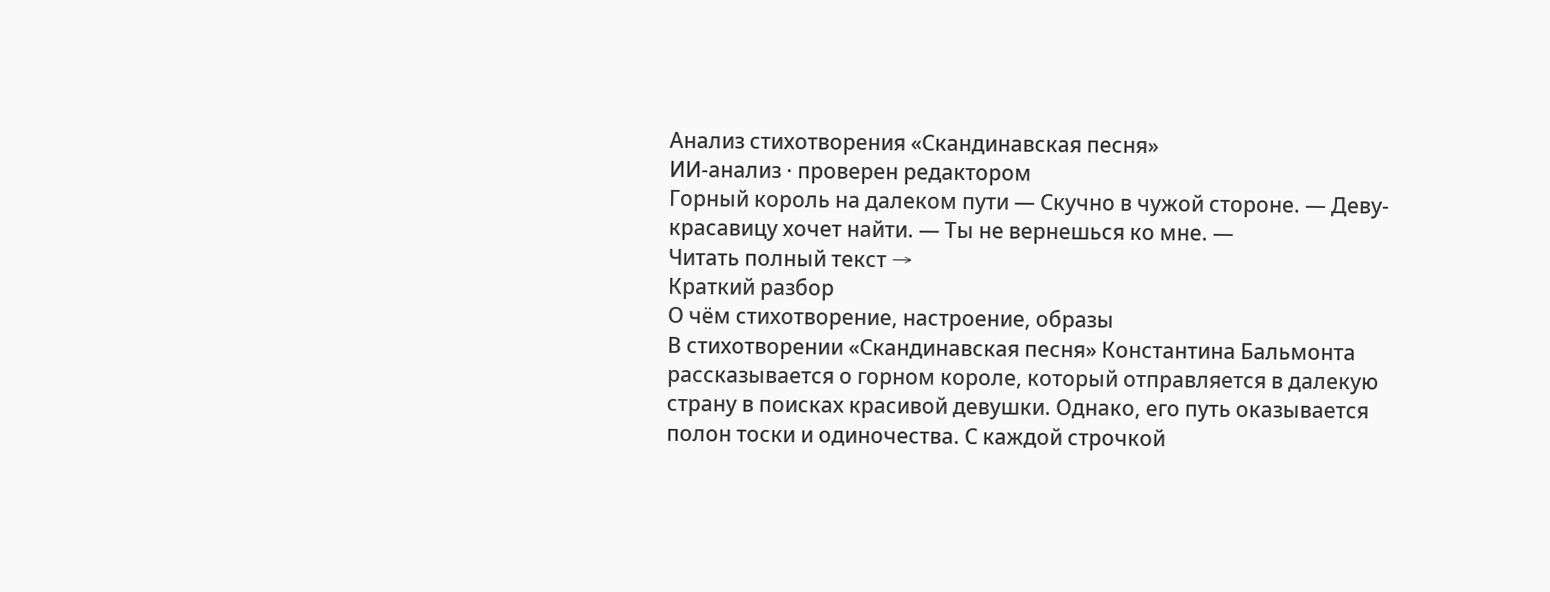Анализ стихотворения «Скандинавская песня»
ИИ-анализ · проверен редактором
Горный король на далеком пути — Скучно в чужой стороне. — Деву-красавицу хочет найти. — Ты не вернешься ко мне. —
Читать полный текст →
Краткий разбор
О чём стихотворение, настроение, образы
В стихотворении «Скандинавская песня» Константина Бальмонта рассказывается о горном короле, который отправляется в далекую страну в поисках красивой девушки. Однако, его путь оказывается полон тоски и одиночества. С каждой строчкой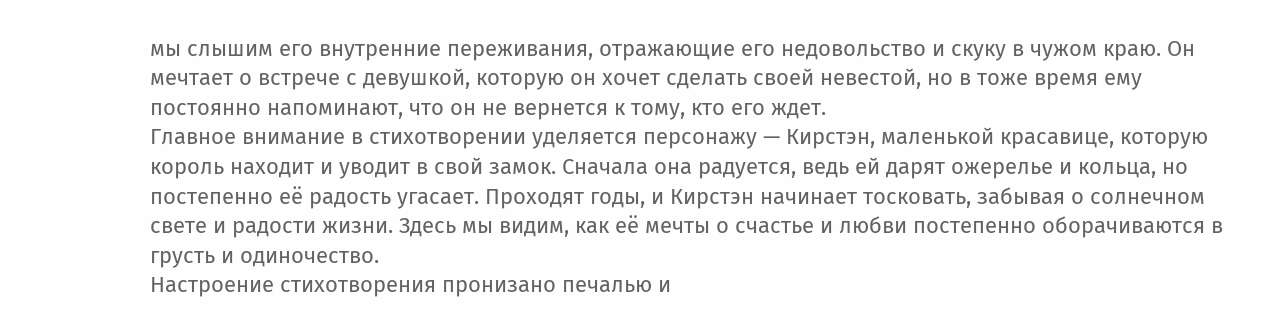мы слышим его внутренние переживания, отражающие его недовольство и скуку в чужом краю. Он мечтает о встрече с девушкой, которую он хочет сделать своей невестой, но в тоже время ему постоянно напоминают, что он не вернется к тому, кто его ждет.
Главное внимание в стихотворении уделяется персонажу — Кирстэн, маленькой красавице, которую король находит и уводит в свой замок. Сначала она радуется, ведь ей дарят ожерелье и кольца, но постепенно её радость угасает. Проходят годы, и Кирстэн начинает тосковать, забывая о солнечном свете и радости жизни. Здесь мы видим, как её мечты о счастье и любви постепенно оборачиваются в грусть и одиночество.
Настроение стихотворения пронизано печалью и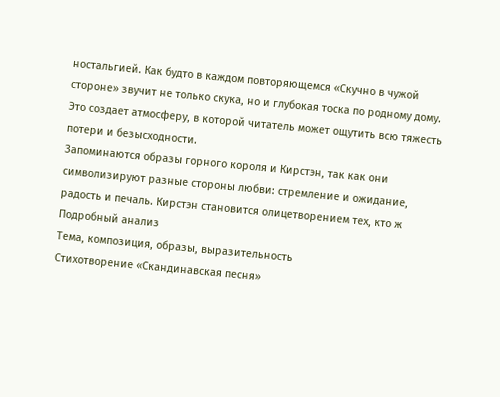ностальгией. Как будто в каждом повторяющемся «Скучно в чужой стороне» звучит не только скука, но и глубокая тоска по родному дому. Это создает атмосферу, в которой читатель может ощутить всю тяжесть потери и безысходности.
Запоминаются образы горного короля и Кирстэн, так как они символизируют разные стороны любви: стремление и ожидание, радость и печаль. Кирстэн становится олицетворением тех, кто ж
Подробный анализ
Тема, композиция, образы, выразительность
Стихотворение «Скандинавская песня»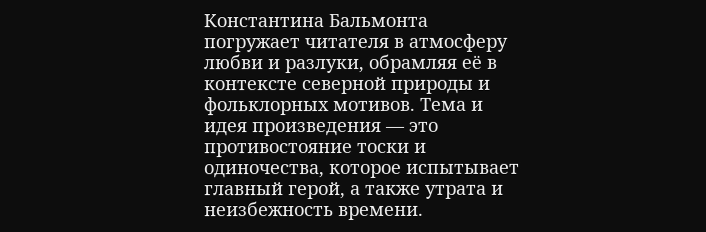Константина Бальмонта погружает читателя в атмосферу любви и разлуки, обрамляя её в контексте северной природы и фольклорных мотивов. Тема и идея произведения — это противостояние тоски и одиночества, которое испытывает главный герой, а также утрата и неизбежность времени.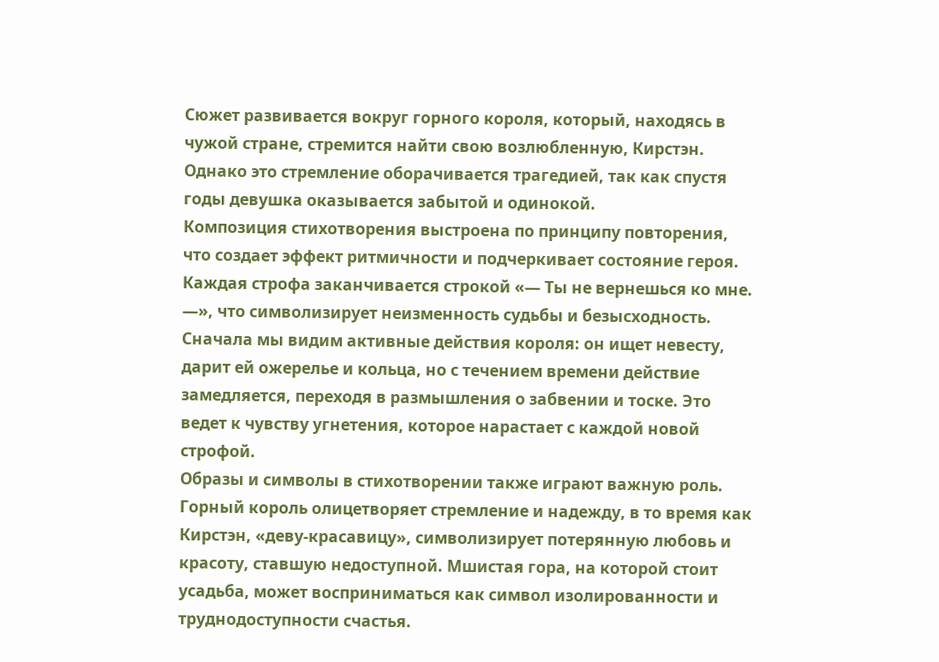Сюжет развивается вокруг горного короля, который, находясь в чужой стране, стремится найти свою возлюбленную, Кирстэн. Однако это стремление оборачивается трагедией, так как спустя годы девушка оказывается забытой и одинокой.
Композиция стихотворения выстроена по принципу повторения, что создает эффект ритмичности и подчеркивает состояние героя. Каждая строфа заканчивается строкой «— Ты не вернешься ко мне. —», что символизирует неизменность судьбы и безысходность. Сначала мы видим активные действия короля: он ищет невесту, дарит ей ожерелье и кольца, но с течением времени действие замедляется, переходя в размышления о забвении и тоске. Это ведет к чувству угнетения, которое нарастает с каждой новой строфой.
Образы и символы в стихотворении также играют важную роль. Горный король олицетворяет стремление и надежду, в то время как Кирстэн, «деву-красавицу», символизирует потерянную любовь и красоту, ставшую недоступной. Мшистая гора, на которой стоит усадьба, может восприниматься как символ изолированности и труднодоступности счастья.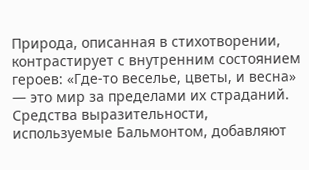Природа, описанная в стихотворении, контрастирует с внутренним состоянием героев: «Где-то веселье, цветы, и весна» — это мир за пределами их страданий.
Средства выразительности, используемые Бальмонтом, добавляют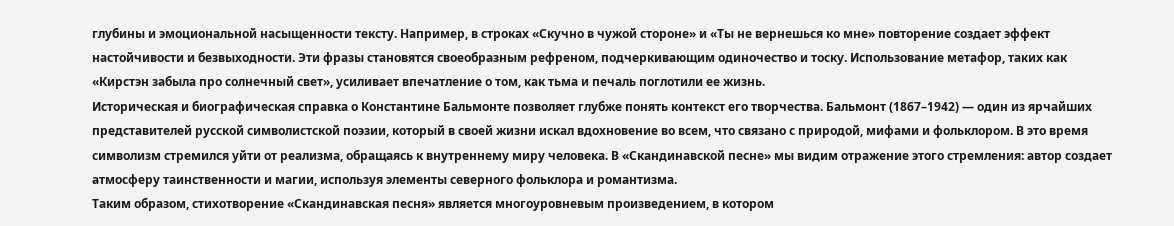глубины и эмоциональной насыщенности тексту. Например, в строках «Скучно в чужой стороне» и «Ты не вернешься ко мне» повторение создает эффект настойчивости и безвыходности. Эти фразы становятся своеобразным рефреном, подчеркивающим одиночество и тоску. Использование метафор, таких как «Кирстэн забыла про солнечный свет», усиливает впечатление о том, как тьма и печаль поглотили ее жизнь.
Историческая и биографическая справка о Константине Бальмонте позволяет глубже понять контекст его творчества. Бальмонт (1867–1942) — один из ярчайших представителей русской символистской поэзии, который в своей жизни искал вдохновение во всем, что связано с природой, мифами и фольклором. В это время символизм стремился уйти от реализма, обращаясь к внутреннему миру человека. В «Скандинавской песне» мы видим отражение этого стремления: автор создает атмосферу таинственности и магии, используя элементы северного фольклора и романтизма.
Таким образом, стихотворение «Скандинавская песня» является многоуровневым произведением, в котором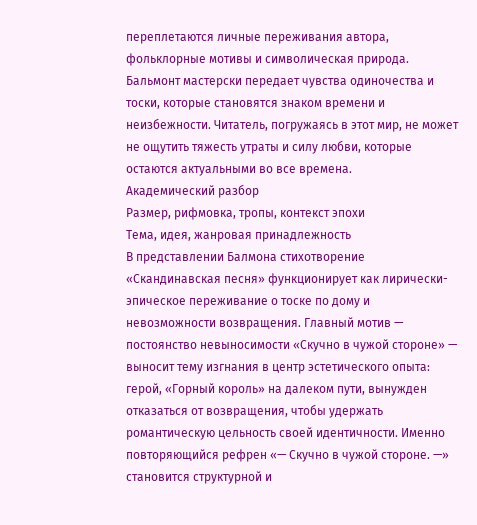переплетаются личные переживания автора, фольклорные мотивы и символическая природа. Бальмонт мастерски передает чувства одиночества и тоски, которые становятся знаком времени и неизбежности. Читатель, погружаясь в этот мир, не может не ощутить тяжесть утраты и силу любви, которые остаются актуальными во все времена.
Академический разбор
Размер, рифмовка, тропы, контекст эпохи
Тема, идея, жанровая принадлежность
В представлении Балмона стихотворение «Скандинавская песня» функционирует как лирически-эпическое переживание о тоске по дому и невозможности возвращения. Главный мотив — постоянство невыносимости «Скучно в чужой стороне» — выносит тему изгнания в центр эстетического опыта: герой, «Горный король» на далеком пути, вынужден отказаться от возвращения, чтобы удержать романтическую цельность своей идентичности. Именно повторяющийся рефрен «— Скучно в чужой стороне. —» становится структурной и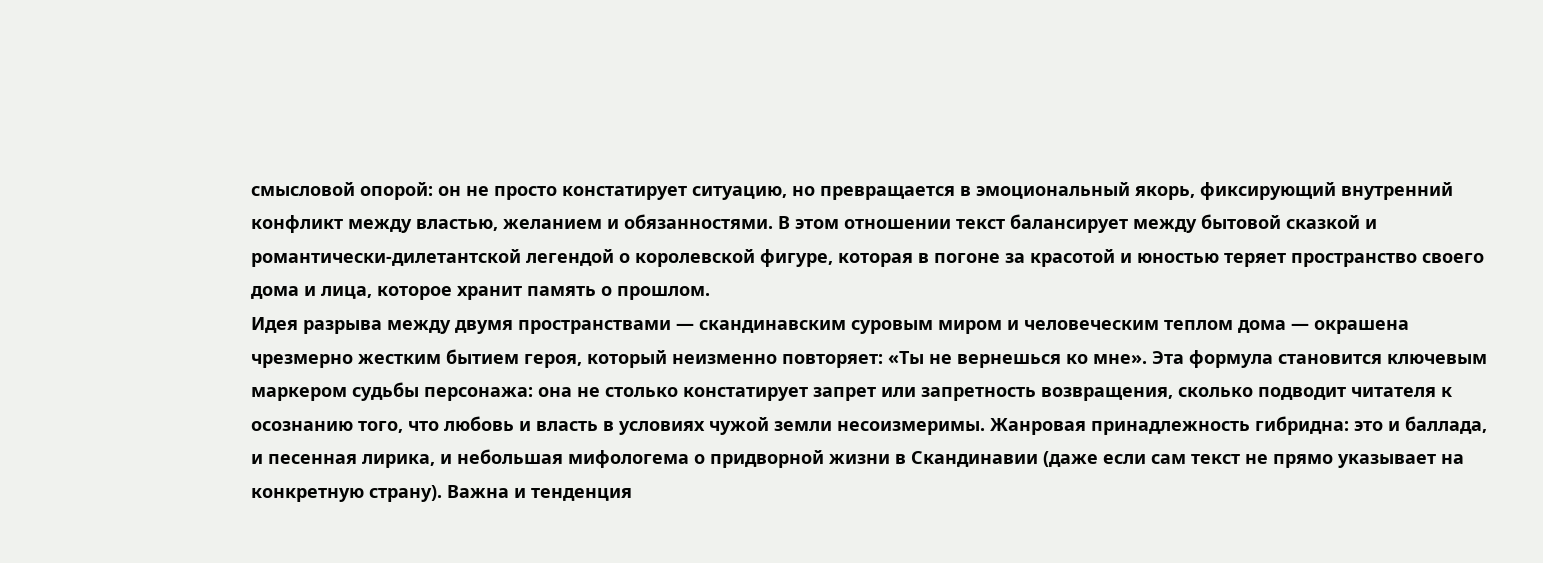смысловой опорой: он не просто констатирует ситуацию, но превращается в эмоциональный якорь, фиксирующий внутренний конфликт между властью, желанием и обязанностями. В этом отношении текст балансирует между бытовой сказкой и романтически-дилетантской легендой о королевской фигуре, которая в погоне за красотой и юностью теряет пространство своего дома и лица, которое хранит память о прошлом.
Идея разрыва между двумя пространствами — скандинавским суровым миром и человеческим теплом дома — окрашена чрезмерно жестким бытием героя, который неизменно повторяет: «Ты не вернешься ко мне». Эта формула становится ключевым маркером судьбы персонажа: она не столько констатирует запрет или запретность возвращения, сколько подводит читателя к осознанию того, что любовь и власть в условиях чужой земли несоизмеримы. Жанровая принадлежность гибридна: это и баллада, и песенная лирика, и небольшая мифологема о придворной жизни в Скандинавии (даже если сам текст не прямо указывает на конкретную страну). Важна и тенденция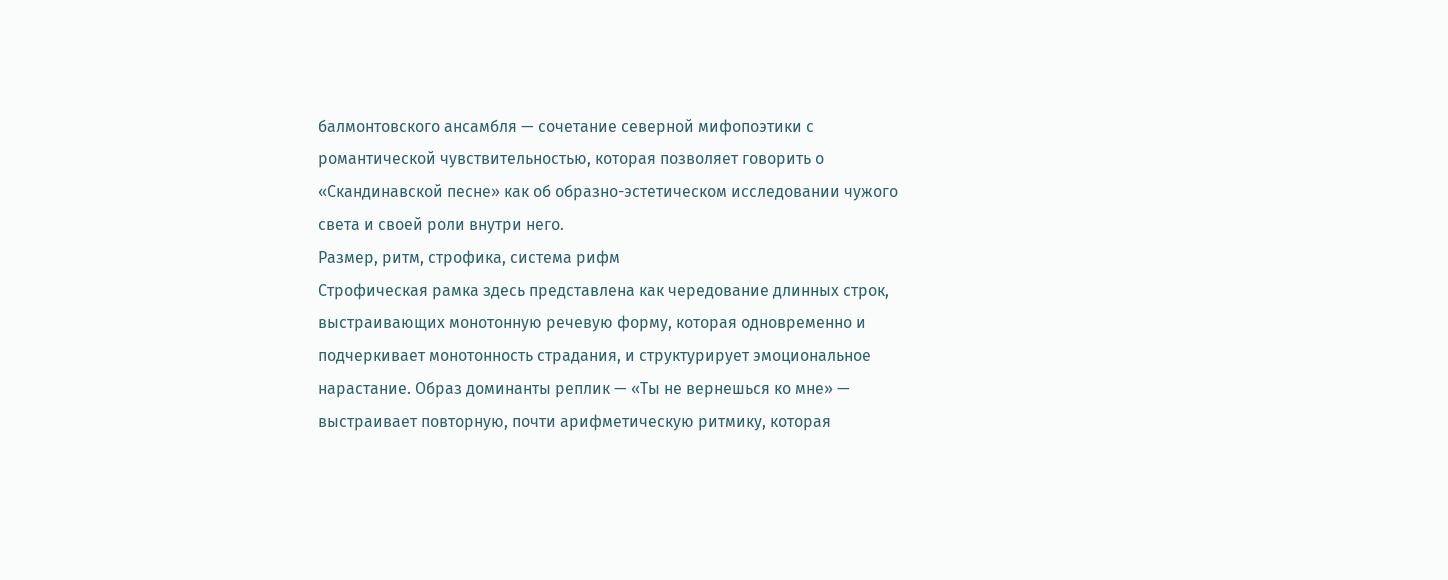балмонтовского ансамбля — сочетание северной мифопоэтики с романтической чувствительностью, которая позволяет говорить о «Скандинавской песне» как об образно-эстетическом исследовании чужого света и своей роли внутри него.
Размер, ритм, строфика, система рифм
Строфическая рамка здесь представлена как чередование длинных строк, выстраивающих монотонную речевую форму, которая одновременно и подчеркивает монотонность страдания, и структурирует эмоциональное нарастание. Образ доминанты реплик — «Ты не вернешься ко мне» — выстраивает повторную, почти арифметическую ритмику, которая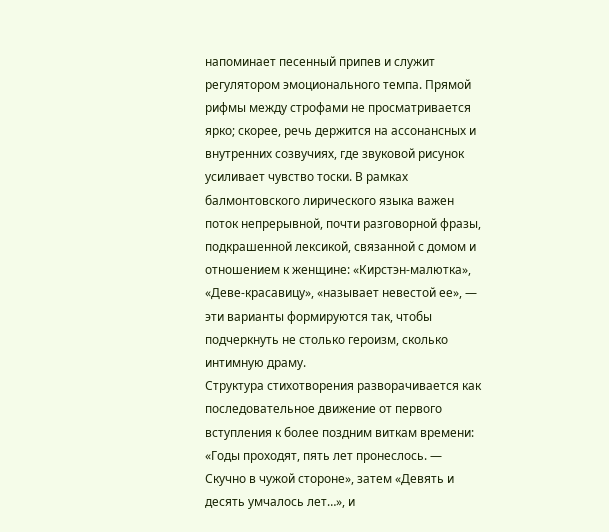напоминает песенный припев и служит регулятором эмоционального темпа. Прямой рифмы между строфами не просматривается ярко; скорее, речь держится на ассонансных и внутренних созвучиях, где звуковой рисунок усиливает чувство тоски. В рамках балмонтовского лирического языка важен поток непрерывной, почти разговорной фразы, подкрашенной лексикой, связанной с домом и отношением к женщине: «Кирстэн-малютка», «Деве-красавицу», «называет невестой ее», — эти варианты формируются так, чтобы подчеркнуть не столько героизм, сколько интимную драму.
Структура стихотворения разворачивается как последовательное движение от первого вступления к более поздним виткам времени: «Годы проходят, пять лет пронеслось. — Скучно в чужой стороне», затем «Девять и десять умчалось лет…», и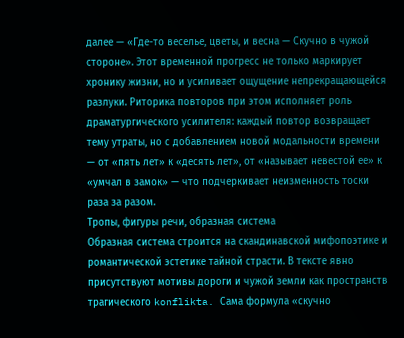далее — «Где-то веселье, цветы, и весна — Скучно в чужой стороне». Этот временной прогресс не только маркирует хронику жизни, но и усиливает ощущение непрекращающейся разлуки. Риторика повторов при этом исполняет роль драматургического усилителя: каждый повтор возвращает тему утраты, но с добавлением новой модальности времени — от «пять лет» к «десять лет», от «называет невестой ее» к «умчал в замок» — что подчеркивает неизменность тоски раза за разом.
Тропы, фигуры речи, образная система
Образная система строится на скандинавской мифопоэтике и романтической эстетике тайной страсти. В тексте явно присутствуют мотивы дороги и чужой земли как пространств трагического konflikta. Сама формула «скучно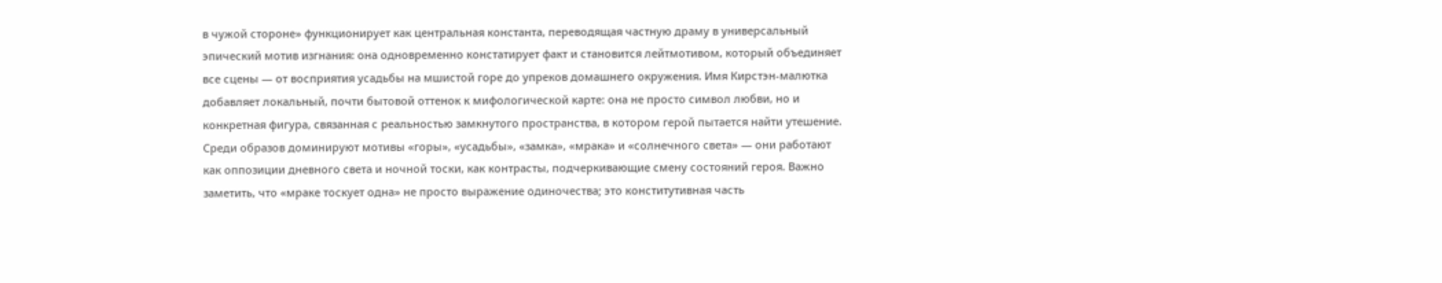в чужой стороне» функционирует как центральная константа, переводящая частную драму в универсальный эпический мотив изгнания: она одновременно констатирует факт и становится лейтмотивом, который объединяет все сцены — от восприятия усадьбы на мшистой горе до упреков домашнего окружения. Имя Кирстэн-малютка добавляет локальный, почти бытовой оттенок к мифологической карте: она не просто символ любви, но и конкретная фигура, связанная с реальностью замкнутого пространства, в котором герой пытается найти утешение.
Среди образов доминируют мотивы «горы», «усадьбы», «замка», «мрака» и «солнечного света» — они работают как оппозиции дневного света и ночной тоски, как контрасты, подчеркивающие смену состояний героя. Важно заметить, что «мраке тоскует одна» не просто выражение одиночества; это конститутивная часть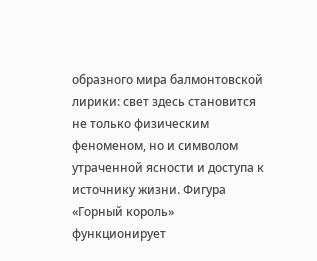образного мира балмонтовской лирики: свет здесь становится не только физическим феноменом, но и символом утраченной ясности и доступа к источнику жизни. Фигура «Горный король» функционирует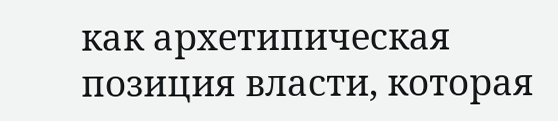как архетипическая позиция власти, которая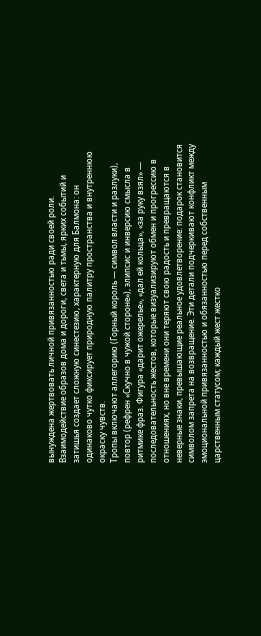вынуждена жертвовать личной привязанностью ради своей роли. Взаимодействие образов дома и дороги, света и тьмы, ярких событий и затишья создает сложную синестезию, характерную для Балмона: он одинаково чутко фиксирует природную палитру пространства и внутреннюю окраску чувств.
Тропы включают аллегорию (Горный король — символ власти и разлуки), повтор (рефрен «Скучно в чужой стороне»), элипсис и инверсию смысла в ритмике фраз. Фигура «дарит ожерелье», «дал ей кольца», «за руку взял» — последовательность жестов, которые визуализируют обмен и прогрессию в отношениях, но вне времени они теряют свою радость и превращаются в неверные знаки, превышающие реальное удовлетворение: подарок становится символом запрета на возвращение. Эти детали подчеркивают конфликт между эмоциональной привязанностью и обязанностью перед собственным царственным статусом; каждый жест жестко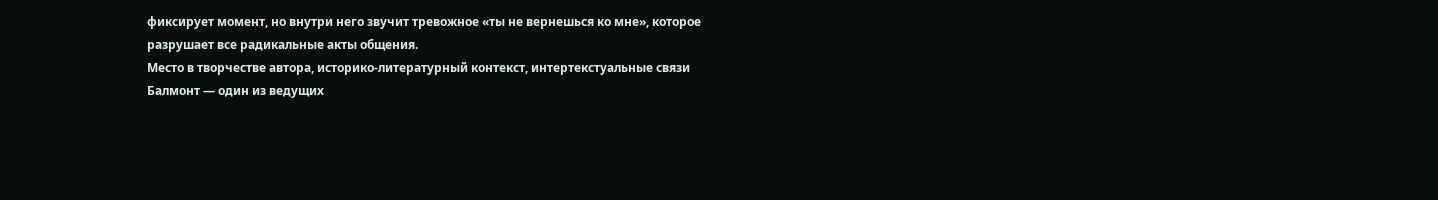фиксирует момент, но внутри него звучит тревожное «ты не вернешься ко мне», которое разрушает все радикальные акты общения.
Место в творчестве автора, историко-литературный контекст, интертекстуальные связи
Балмонт — один из ведущих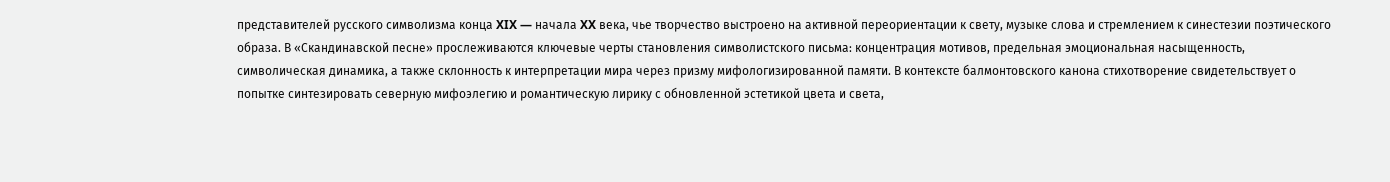представителей русского символизма конца XIX — начала XX века, чье творчество выстроено на активной переориентации к свету, музыке слова и стремлением к синестезии поэтического образа. В «Скандинавской песне» прослеживаются ключевые черты становления символистского письма: концентрация мотивов, предельная эмоциональная насыщенность, символическая динамика, а также склонность к интерпретации мира через призму мифологизированной памяти. В контексте балмонтовского канона стихотворение свидетельствует о попытке синтезировать северную мифоэлегию и романтическую лирику с обновленной эстетикой цвета и света,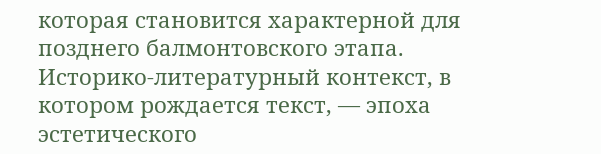которая становится характерной для позднего балмонтовского этапа.
Историко-литературный контекст, в котором рождается текст, — эпоха эстетического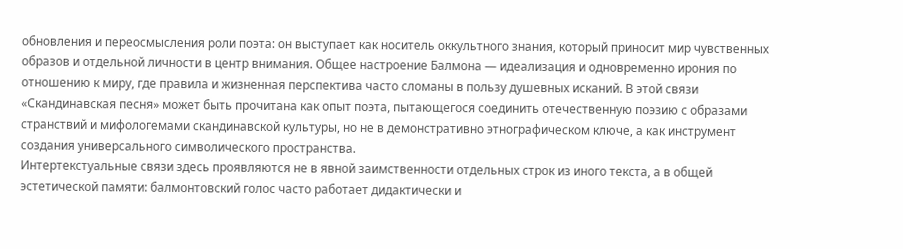обновления и переосмысления роли поэта: он выступает как носитель оккультного знания, который приносит мир чувственных образов и отдельной личности в центр внимания. Общее настроение Балмона — идеализация и одновременно ирония по отношению к миру, где правила и жизненная перспектива часто сломаны в пользу душевных исканий. В этой связи «Скандинавская песня» может быть прочитана как опыт поэта, пытающегося соединить отечественную поэзию с образами странствий и мифологемами скандинавской культуры, но не в демонстративно этнографическом ключе, а как инструмент создания универсального символического пространства.
Интертекстуальные связи здесь проявляются не в явной заимственности отдельных строк из иного текста, а в общей эстетической памяти: балмонтовский голос часто работает дидактически и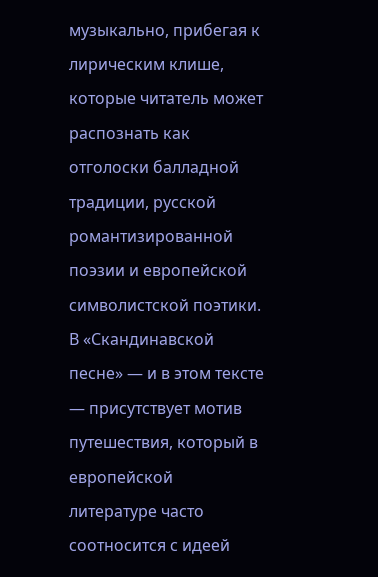музыкально, прибегая к лирическим клише, которые читатель может распознать как отголоски балладной традиции, русской романтизированной поэзии и европейской символистской поэтики. В «Скандинавской песне» — и в этом тексте — присутствует мотив путешествия, который в европейской литературе часто соотносится с идеей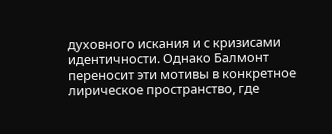духовного искания и с кризисами идентичности. Однако Балмонт переносит эти мотивы в конкретное лирическое пространство, где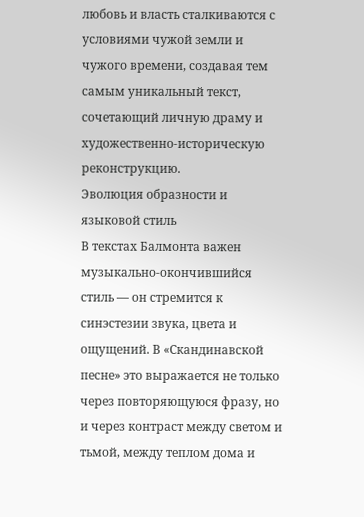любовь и власть сталкиваются с условиями чужой земли и чужого времени, создавая тем самым уникальный текст, сочетающий личную драму и художественно-историческую реконструкцию.
Эволюция образности и языковой стиль
В текстах Балмонта важен музыкально-окончившийся стиль — он стремится к синэстезии звука, цвета и ощущений. В «Скандинавской песне» это выражается не только через повторяющуюся фразу, но и через контраст между светом и тьмой, между теплом дома и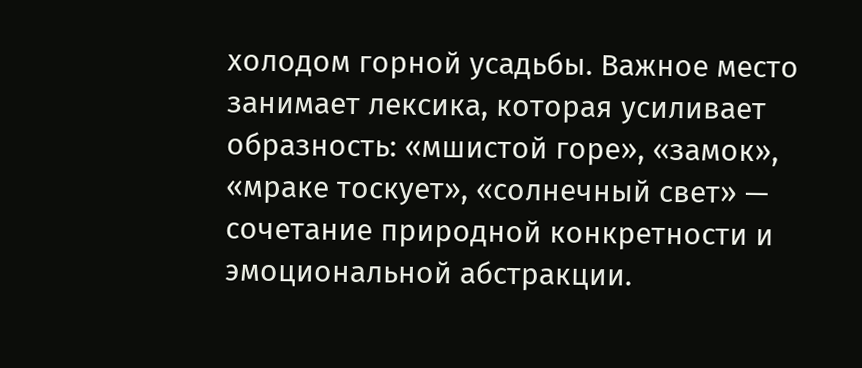холодом горной усадьбы. Важное место занимает лексика, которая усиливает образность: «мшистой горе», «замок», «мраке тоскует», «солнечный свет» — сочетание природной конкретности и эмоциональной абстракции.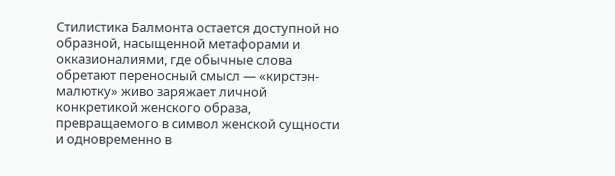Стилистика Балмонта остается доступной но образной, насыщенной метафорами и окказионалиями, где обычные слова обретают переносный смысл — «кирстэн-малютку» живо заряжает личной конкретикой женского образа, превращаемого в символ женской сущности и одновременно в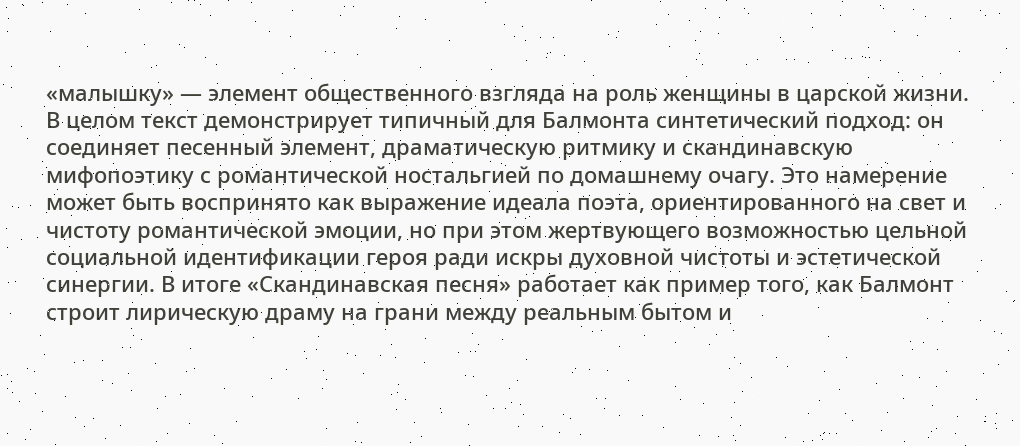«малышку» — элемент общественного взгляда на роль женщины в царской жизни.
В целом текст демонстрирует типичный для Балмонта синтетический подход: он соединяет песенный элемент, драматическую ритмику и скандинавскую мифопоэтику с романтической ностальгией по домашнему очагу. Это намерение может быть воспринято как выражение идеала поэта, ориентированного на свет и чистоту романтической эмоции, но при этом жертвующего возможностью цельной социальной идентификации героя ради искры духовной чистоты и эстетической синергии. В итоге «Скандинавская песня» работает как пример того, как Балмонт строит лирическую драму на грани между реальным бытом и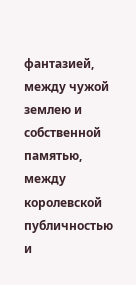фантазией, между чужой землею и собственной памятью, между королевской публичностью и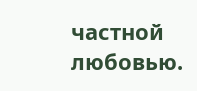частной любовью.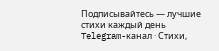Подписывайтесь — лучшие стихи каждый день
Telegram-канал · Стихи,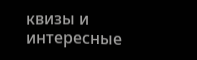квизы и интересные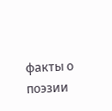факты о поэзии